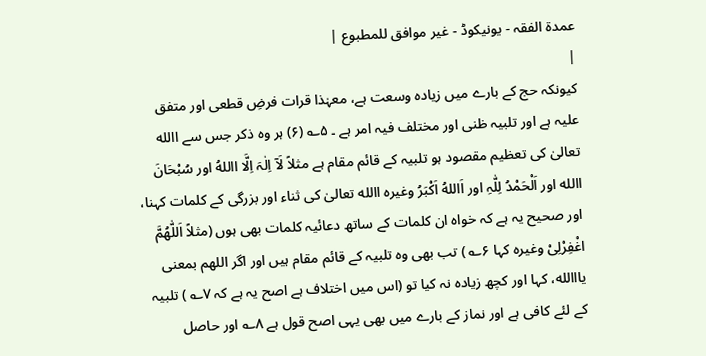عمدۃ الفقہ - یونیکوڈ - غیر موافق للمطبوع |
|
کیونکہ حج کے بارے میں زیادہ وسعت ہے، معہٰذا قرات فرضِ قطعی اور متفق علیہ ہے اور تلبیہ ظنی اور مختلف فیہ امر ہے ۔ ۵؎ (۶) ہر وہ ذکر جس سے االله تعالیٰ کی تعظیم مقصود ہو تلبیہ کے قائم مقام ہے مثلاً لَآ اِلٰہَ اِلَّا االلهُ اور سُبْحَانَ االله اور اَلْحَمْدُ لِلّٰہِ اور اَاللهُ اَکْبَرُ وغیرہ االله تعالیٰ کی ثناء اور بزرگی کے کلمات کہنا، اور صحیح یہ ہے کہ خواہ ان کلمات کے ساتھ دعائیہ کلمات بھی ہوں (مثلاً اَللّٰھُمَّ اغْفِرْلِیْ وغیرہ کہا ۶؎ ) تب بھی وہ تلبیہ کے قائم مقام ہیں اور اگر اللھم بمعنی یااالله، کہا اور کچھ زیادہ نہ کیا تو (اس میں اختلاف ہے اصح یہ ہے کہ ۷؎ ) تلبیہ کے لئے کافی ہے اور نماز کے بارے میں بھی یہی اصح قول ہے ۸؎ اور حاصل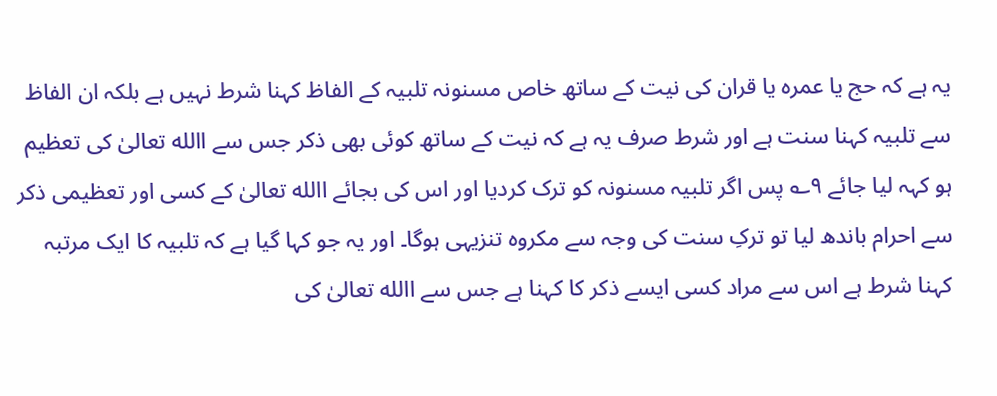یہ ہے کہ حج یا عمرہ یا قران کی نیت کے ساتھ خاص مسنونہ تلبیہ کے الفاظ کہنا شرط نہیں ہے بلکہ ان الفاظ سے تلبیہ کہنا سنت ہے اور شرط صرف یہ ہے کہ نیت کے ساتھ کوئی بھی ذکر جس سے االله تعالیٰ کی تعظیم ہو کہہ لیا جائے ۹؎ پس اگر تلبیہ مسنونہ کو ترک کردیا اور اس کی بجائے االله تعالیٰ کے کسی اور تعظیمی ذکر سے احرام باندھ لیا تو ترکِ سنت کی وجہ سے مکروہ تنزیہی ہوگا۔ اور یہ جو کہا گیا ہے کہ تلبیہ کا ایک مرتبہ کہنا شرط ہے اس سے مراد کسی ایسے ذکر کا کہنا ہے جس سے االله تعالیٰ کی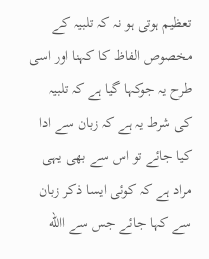تعظیم ہوتی ہو نہ کہ تلبیہ کے مخصوص الفاظ کا کہنا اور اسی طرح یہ جوکہا گیا ہے کہ تلبیہ کی شرط یہ ہے کہ زبان سے ادا کیا جائے تو اس سے بھی یہی مراد ہے کہ کوئی ایسا ذکر زبان سے کہا جائے جس سے االله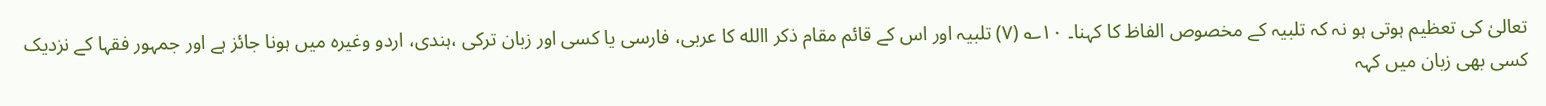تعالیٰ کی تعظیم ہوتی ہو نہ کہ تلبیہ کے مخصوص الفاظ کا کہنا۔ ۱۰؎ (۷) تلبیہ اور اس کے قائم مقام ذکر االله کا عربی، فارسی یا کسی اور زبان ترکی ،ہندی، اردو وغیرہ میں ہونا جائز ہے اور جمہور فقہا کے نزدیک کسی بھی زبان میں کہہ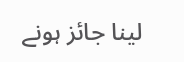لینا جائز ہونے